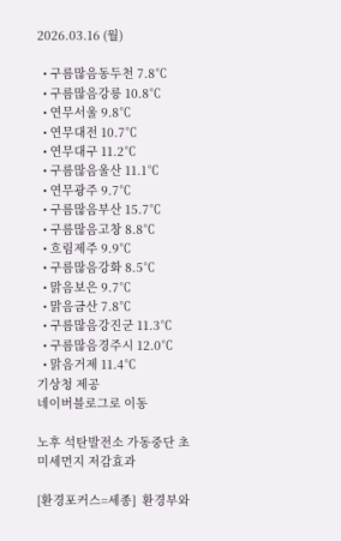2026.03.16 (월)

  • 구름많음동두천 7.8℃
  • 구름많음강릉 10.8℃
  • 연무서울 9.8℃
  • 연무대전 10.7℃
  • 연무대구 11.2℃
  • 구름많음울산 11.1℃
  • 연무광주 9.7℃
  • 구름많음부산 15.7℃
  • 구름많음고창 8.8℃
  • 흐림제주 9.9℃
  • 구름많음강화 8.5℃
  • 맑음보은 9.7℃
  • 맑음금산 7.8℃
  • 구름많음강진군 11.3℃
  • 구름많음경주시 12.0℃
  • 맑음거제 11.4℃
기상청 제공
네이버블로그로 이동

노후 석탄발전소 가동중단 초미세먼지 저감효과

[환경포커스=세종]  환경부와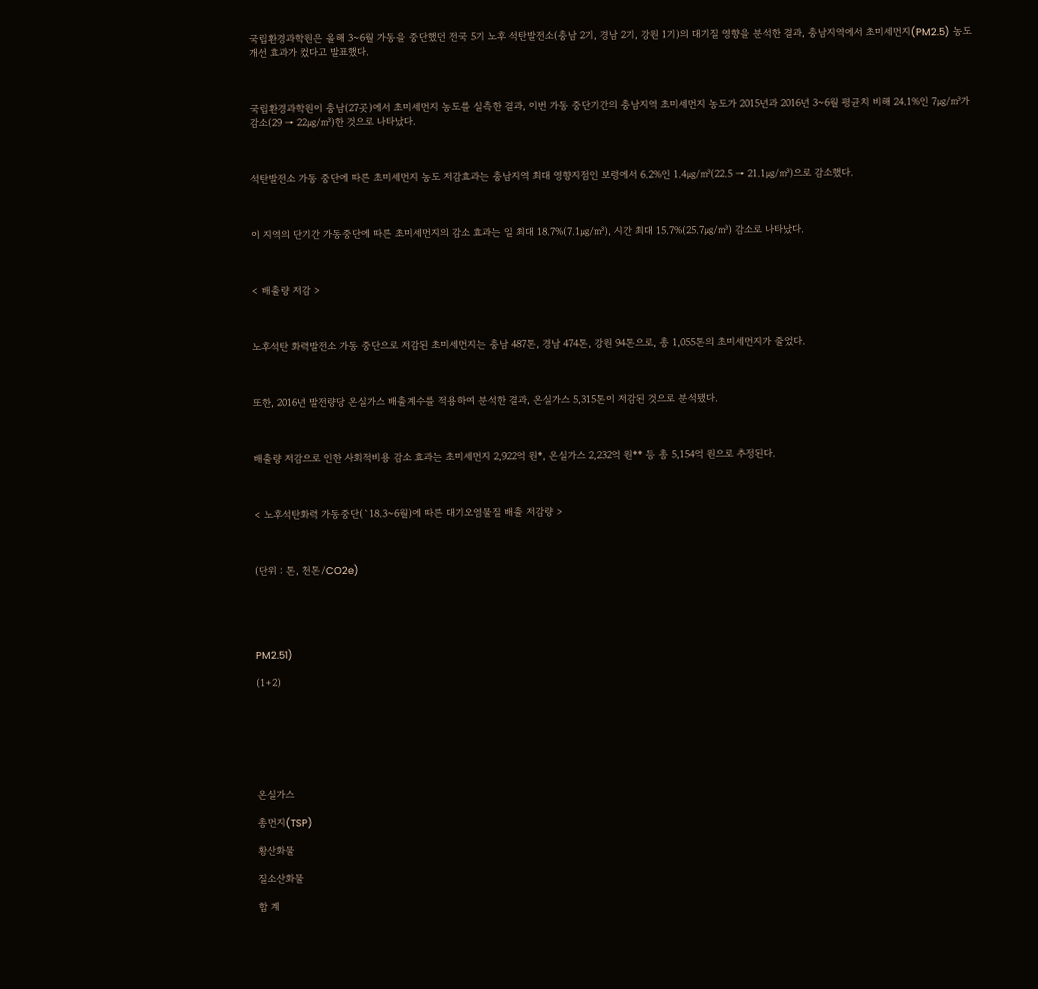국립환경과학원은 올해 3~6월 가동을 중단했던 전국 5기 노후 석탄발전소(충남 2기, 경남 2기, 강원 1기)의 대기질 영향을 분석한 결과, 충남지역에서 초미세먼지(PM2.5) 농도 개선 효과가 컸다고 발표했다.



국립환경과학원이 충남(27곳)에서 초미세먼지 농도를 실측한 결과, 이번 가동 중단기간의 충남지역 초미세먼지 농도가 2015년과 2016년 3~6월 평균치 비해 24.1%인 7㎍/㎥가 감소(29 → 22㎍/㎥)한 것으로 나타났다.



석탄발전소 가동 중단에 따른 초미세먼지 농도 저감효과는 충남지역 최대 영향지점인 보령에서 6.2%인 1.4㎍/㎥(22.5 → 21.1㎍/㎥)으로 감소했다.



이 지역의 단기간 가동중단에 따른 초미세먼지의 감소 효과는 일 최대 18.7%(7.1㎍/㎥), 시간 최대 15.7%(25.7㎍/㎥) 감소로 나타났다.



< 배출량 저감 >



노후석탄 화력발전소 가동 중단으로 저감된 초미세먼지는 충남 487톤, 경남 474톤, 강원 94톤으로, 총 1,055톤의 초미세먼지가 줄었다.



또한, 2016년 발전량당 온실가스 배출계수를 적용하여 분석한 결과, 온실가스 5,315톤이 저감된 것으로 분석됐다.



배출량 저감으로 인한 사회적비용 감소 효과는 초미세먼지 2,922억 원*, 온실가스 2,232억 원** 등 총 5,154억 원으로 추정된다.



< 노후석탄화력 가동중단(`18.3~6월)에 따른 대기오염물질 배출 저감량 >



(단위 : 톤, 천톤/CO2e)





PM2.51)

(1+2)







온실가스

총먼지(TSP)

황산화물

질소산화물

합 계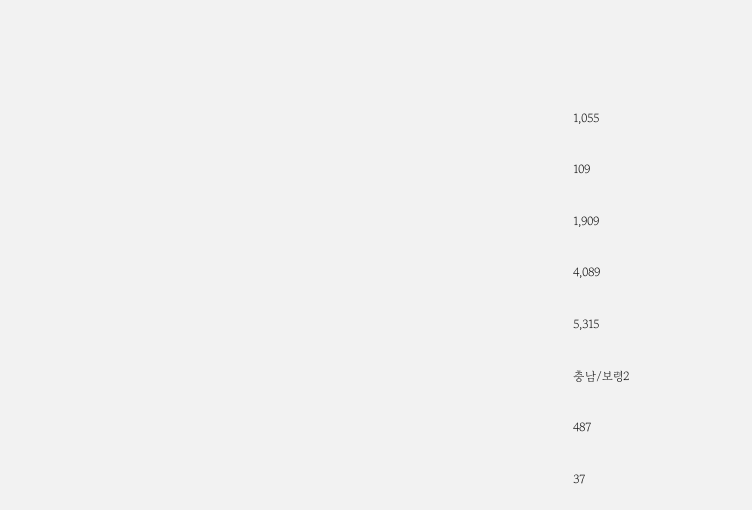1,055

109

1,909

4,089

5,315

충남/보령2

487

37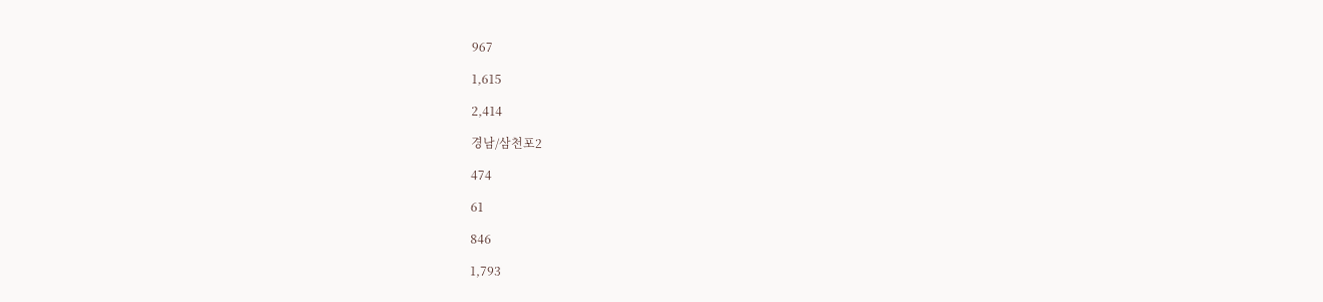967

1,615

2,414

경남/삼천포2

474

61

846

1,793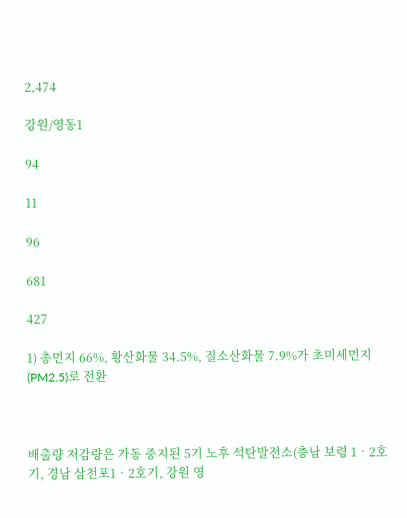2,474

강원/영동1

94

11

96

681

427

1) 총먼지 66%, 황산화물 34.5%, 질소산화물 7.9%가 초미세먼지(PM2.5)로 전환



배출량 저감량은 가동 중지된 5기 노후 석탄발전소(충남 보령 1‧2호기, 경남 삼천포1‧2호기, 강원 영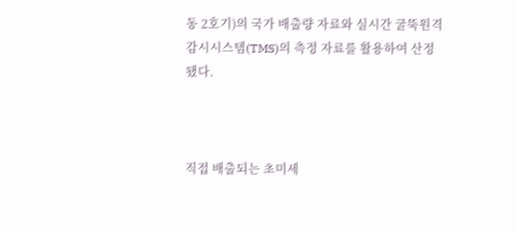동 2호기)의 국가 배출량 자료와 실시간 굴뚝원격감시시스템(TMS)의 측정 자료를 활용하여 산정됐다.



직접 배출되는 초미세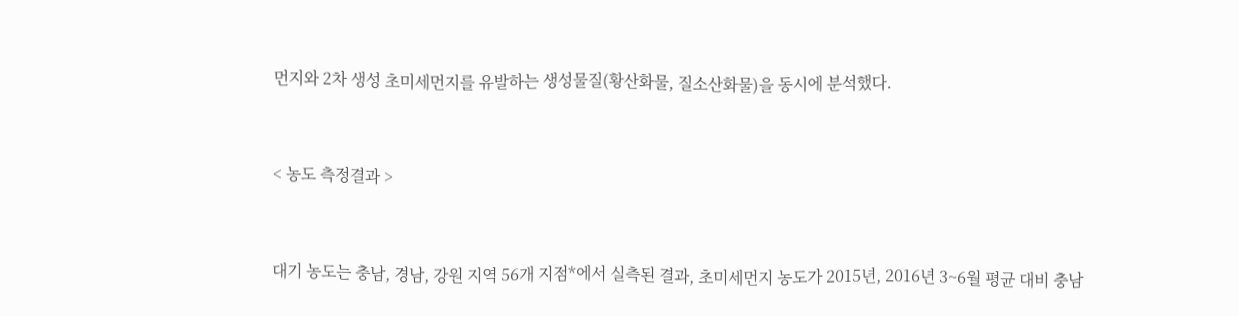먼지와 2차 생성 초미세먼지를 유발하는 생성물질(황산화물, 질소산화물)을 동시에 분석했다.



< 농도 측정결과 >



대기 농도는 충남, 경남, 강원 지역 56개 지점*에서 실측된 결과, 초미세먼지 농도가 2015년, 2016년 3~6월 평균 대비 충남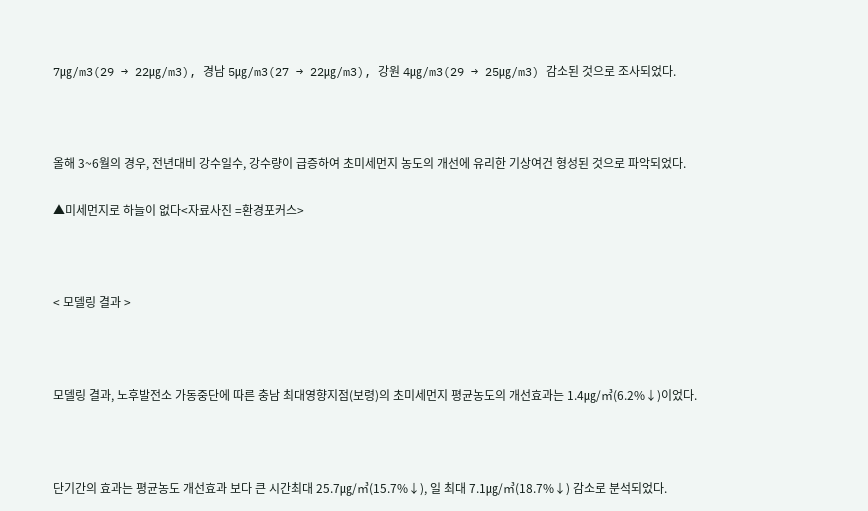7㎍/m3(29 → 22㎍/m3), 경남 5㎍/m3(27 → 22㎍/m3), 강원 4㎍/m3(29 → 25㎍/m3) 감소된 것으로 조사되었다.



올해 3~6월의 경우, 전년대비 강수일수, 강수량이 급증하여 초미세먼지 농도의 개선에 유리한 기상여건 형성된 것으로 파악되었다.

▲미세먼지로 하늘이 없다<자료사진 =환경포커스>



< 모델링 결과 >



모델링 결과, 노후발전소 가동중단에 따른 충남 최대영향지점(보령)의 초미세먼지 평균농도의 개선효과는 1.4㎍/㎥(6.2%↓)이었다.



단기간의 효과는 평균농도 개선효과 보다 큰 시간최대 25.7㎍/㎥(15.7%↓), 일 최대 7.1㎍/㎥(18.7%↓) 감소로 분석되었다.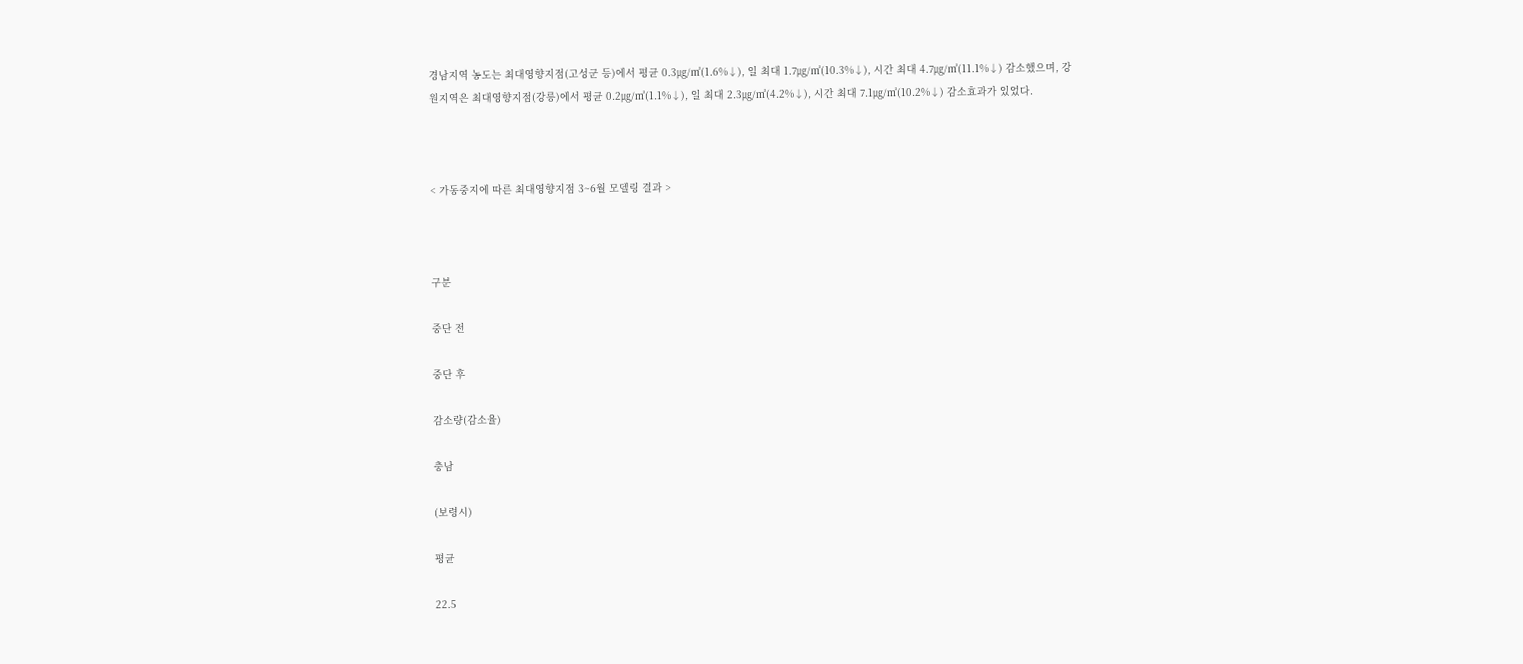경남지역 농도는 최대영향지점(고성군 등)에서 평균 0.3㎍/㎥(1.6%↓), 일 최대 1.7㎍/㎥(10.3%↓), 시간 최대 4.7㎍/㎥(11.1%↓) 감소했으며, 강원지역은 최대영향지점(강릉)에서 평균 0.2㎍/㎥(1.1%↓), 일 최대 2.3㎍/㎥(4.2%↓), 시간 최대 7.1㎍/㎥(10.2%↓) 감소효과가 있었다.



< 가동중지에 따른 최대영향지점 3~6월 모델링 결과 >



구분

중단 전

중단 후

감소량(감소율)

충남

(보령시)

평균

22.5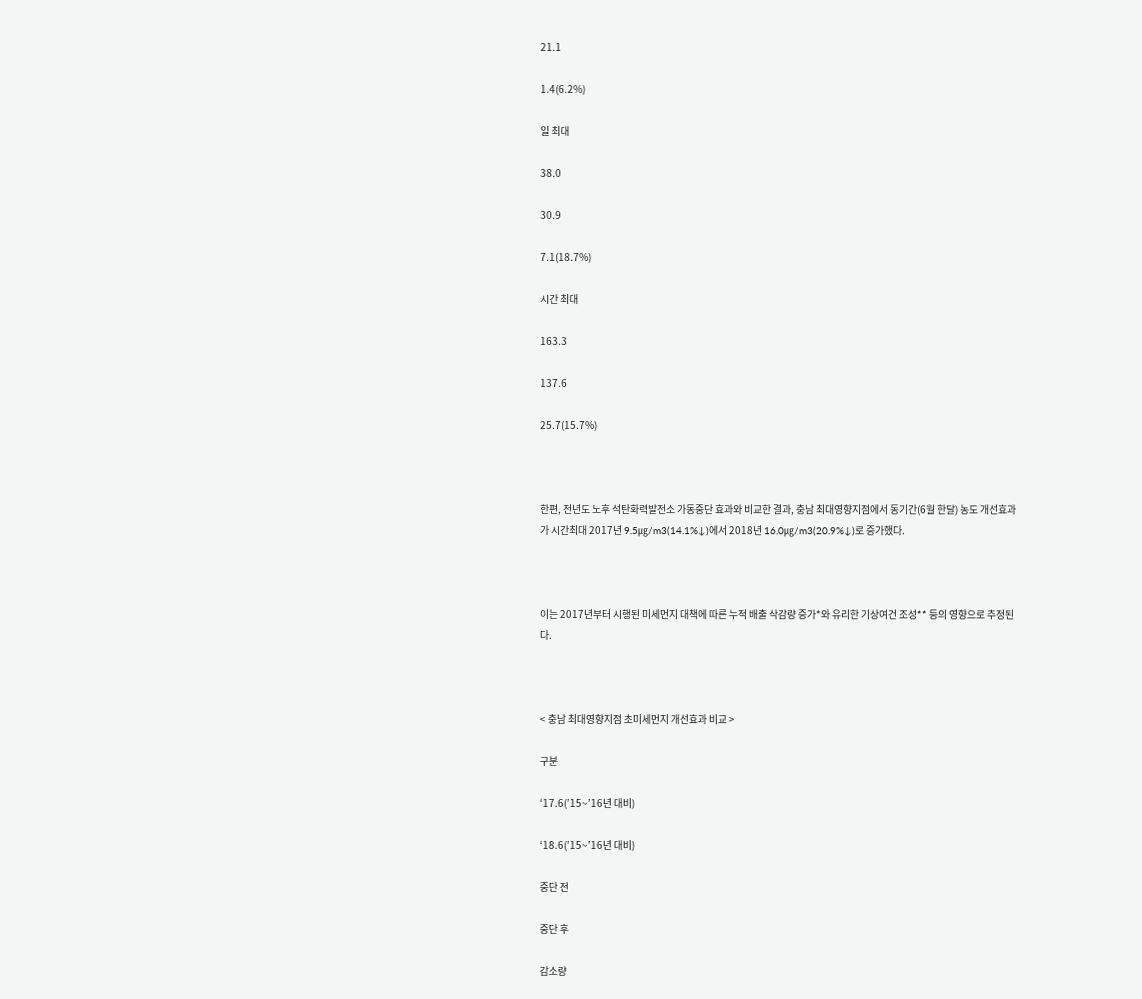21.1

1.4(6.2%)

일 최대

38.0

30.9

7.1(18.7%)

시간 최대

163.3

137.6

25.7(15.7%)



한편, 전년도 노후 석탄화력발전소 가동중단 효과와 비교한 결과, 충남 최대영향지점에서 동기간(6월 한달) 농도 개선효과가 시간최대 2017년 9.5㎍/m3(14.1%↓)에서 2018년 16.0㎍/m3(20.9%↓)로 증가했다.



이는 2017년부터 시행된 미세먼지 대책에 따른 누적 배출 삭감량 증가*와 유리한 기상여건 조성** 등의 영향으로 추정된다.



< 충남 최대영향지점 초미세먼지 개선효과 비교 >

구분

‘17.6(’15~’16년 대비)

‘18.6(’15~’16년 대비)

중단 전

중단 후

감소량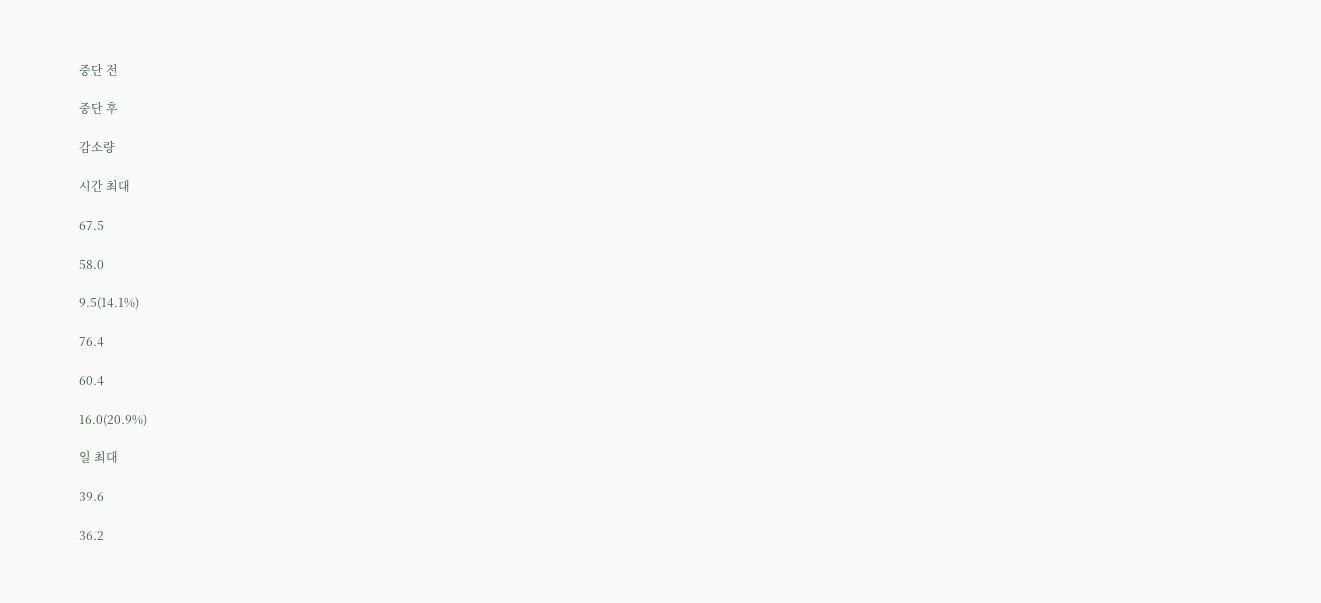중단 전

중단 후

감소량

시간 최대

67.5

58.0

9.5(14.1%)

76.4

60.4

16.0(20.9%)

일 최대

39.6

36.2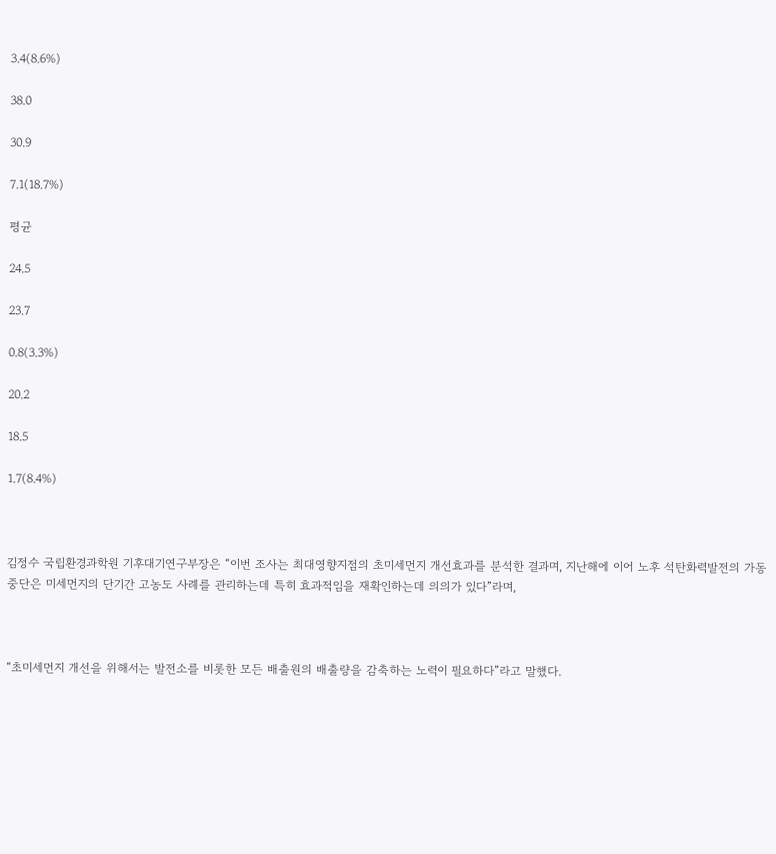3.4(8.6%)

38.0

30.9

7.1(18.7%)

평균

24.5

23.7

0.8(3.3%)

20.2

18.5

1.7(8.4%)



김정수 국립환경과학원 기후대기연구부장은 “이번 조사는 최대영향지점의 초미세먼지 개선효과를 분석한 결과며, 지난해에 이어 노후 석탄화력발전의 가동중단은 미세먼지의 단기간 고농도 사례를 관리하는데 특히 효과적임을 재확인하는데 의의가 있다”라며,



“초미세먼지 개선을 위해서는 발전소를 비롯한 모든 배출원의 배출량을 감축하는 노력이 필요하다”라고 말했다.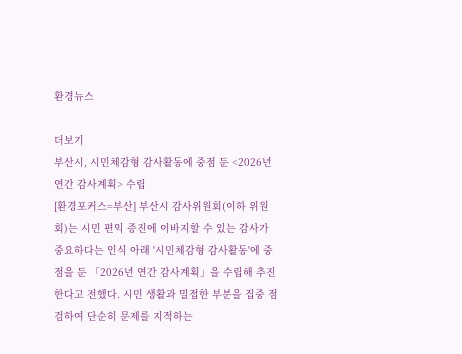환경뉴스

더보기
부산시, 시민체감형 감사활동에 중점 둔 <2026년 연간 감사계획> 수립
[환경포커스=부산] 부산시 감사위원회(이하 위원회)는 시민 편익 증진에 이바지할 수 있는 감사가 중요하다는 인식 아래 '시민체감형 감사활동'에 중점을 둔 「2026년 연간 감사계획」을 수립해 추진한다고 전했다. 시민 생활과 밀접한 부분을 집중 점검하여 단순히 문제를 지적하는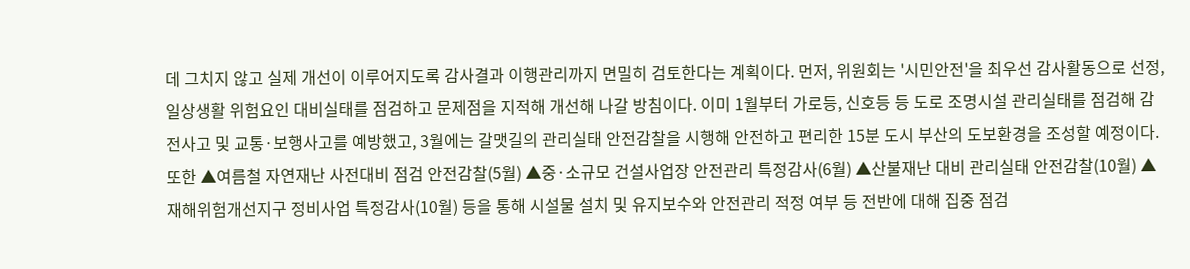데 그치지 않고 실제 개선이 이루어지도록 감사결과 이행관리까지 면밀히 검토한다는 계획이다. 먼저, 위원회는 '시민안전'을 최우선 감사활동으로 선정, 일상생활 위험요인 대비실태를 점검하고 문제점을 지적해 개선해 나갈 방침이다. 이미 1월부터 가로등, 신호등 등 도로 조명시설 관리실태를 점검해 감전사고 및 교통·보행사고를 예방했고, 3월에는 갈맷길의 관리실태 안전감찰을 시행해 안전하고 편리한 15분 도시 부산의 도보환경을 조성할 예정이다. 또한 ▲여름철 자연재난 사전대비 점검 안전감찰(5월) ▲중·소규모 건설사업장 안전관리 특정감사(6월) ▲산불재난 대비 관리실태 안전감찰(10월) ▲재해위험개선지구 정비사업 특정감사(10월) 등을 통해 시설물 설치 및 유지보수와 안전관리 적정 여부 등 전반에 대해 집중 점검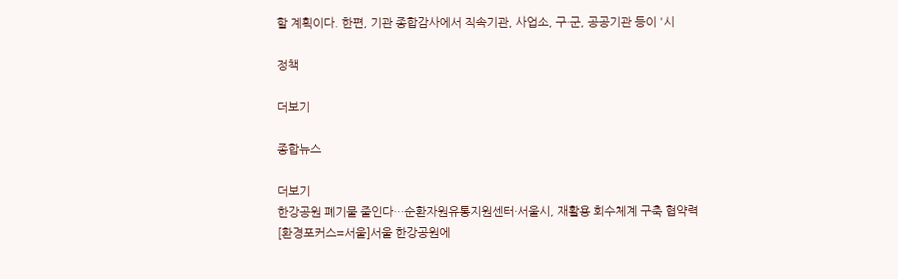할 계획이다. 한편, 기관 종합감사에서 직속기관, 사업소, 구·군, 공공기관 등이 '시

정책

더보기

종합뉴스

더보기
한강공원 폐기물 줄인다…순환자원유통지원센터·서울시, 재활용 회수체계 구축 협약력
[환경포커스=서울]서울 한강공원에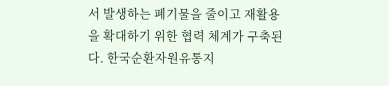서 발생하는 폐기물을 줄이고 재활용을 확대하기 위한 협력 체계가 구축된다. 한국순환자원유통지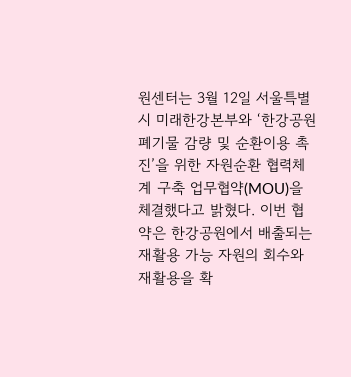원센터는 3월 12일 서울특별시 미래한강본부와 ‘한강공원 폐기물 감량 및 순환이용 촉진’을 위한 자원순환 협력체계 구축 업무협약(MOU)을 체결했다고 밝혔다. 이번 협약은 한강공원에서 배출되는 재활용 가능 자원의 회수와 재활용을 확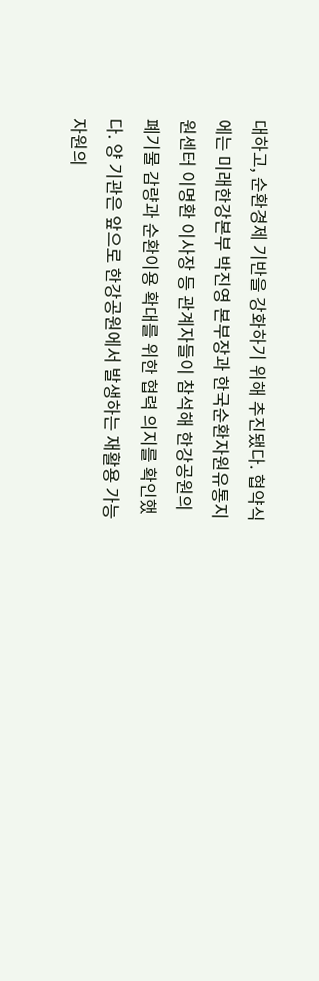대하고, 순환경제 기반을 강화하기 위해 추진됐다. 협약식에는 미래한강본부 박진영 본부장과 한국순환자원유통지원센터 이명환 이사장 등 관계자들이 참석해 한강공원의 폐기물 감량과 순환이용 확대를 위한 협력 의지를 확인했다. 양 기관은 앞으로 한강공원에서 발생하는 재활용 가능 자원의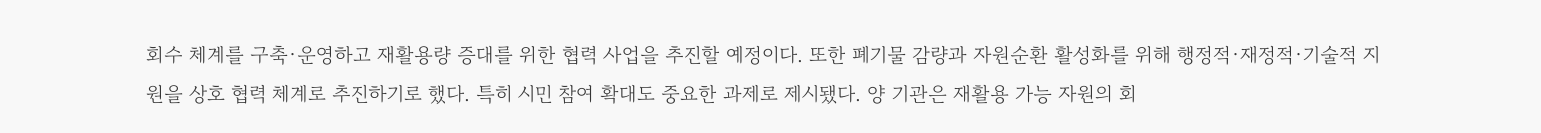회수 체계를 구축·운영하고 재활용량 증대를 위한 협력 사업을 추진할 예정이다. 또한 폐기물 감량과 자원순환 활성화를 위해 행정적·재정적·기술적 지원을 상호 협력 체계로 추진하기로 했다. 특히 시민 참여 확대도 중요한 과제로 제시됐다. 양 기관은 재활용 가능 자원의 회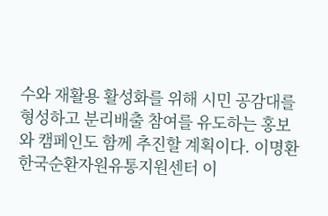수와 재활용 활성화를 위해 시민 공감대를 형성하고 분리배출 참여를 유도하는 홍보와 캠페인도 함께 추진할 계획이다. 이명환 한국순환자원유통지원센터 이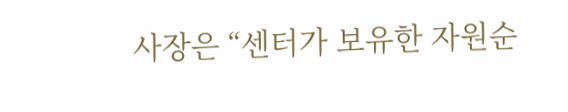사장은 “센터가 보유한 자원순